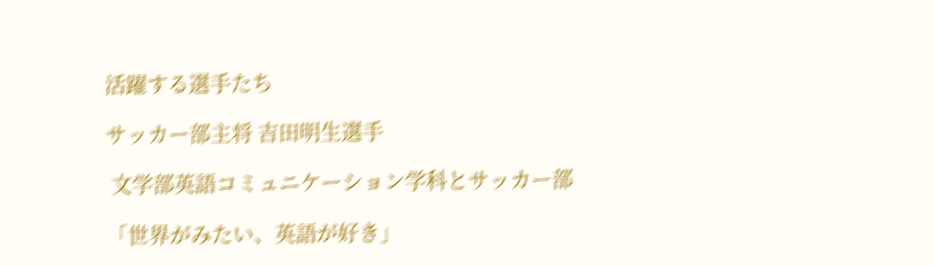活躍する選手たち

サッカー部主将 吉田明生選手

 文学部英語コミュニケーション学科とサッカー部

「世界がみたい、英語が好き」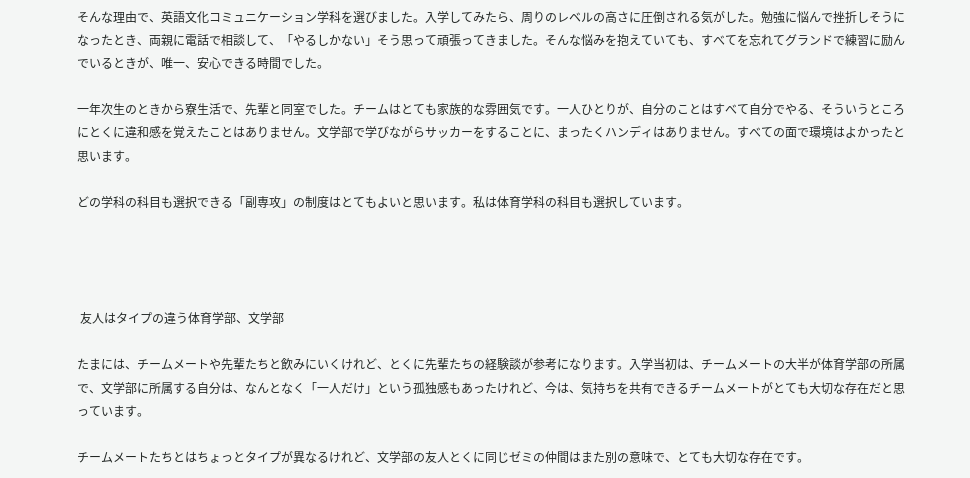そんな理由で、英語文化コミュニケーション学科を選びました。入学してみたら、周りのレベルの高さに圧倒される気がした。勉強に悩んで挫折しそうになったとき、両親に電話で相談して、「やるしかない」そう思って頑張ってきました。そんな悩みを抱えていても、すべてを忘れてグランドで練習に励んでいるときが、唯一、安心できる時間でした。

一年次生のときから寮生活で、先輩と同室でした。チームはとても家族的な雰囲気です。一人ひとりが、自分のことはすべて自分でやる、そういうところにとくに違和感を覚えたことはありません。文学部で学びながらサッカーをすることに、まったくハンディはありません。すべての面で環境はよかったと思います。

どの学科の科目も選択できる「副専攻」の制度はとてもよいと思います。私は体育学科の科目も選択しています。




 友人はタイプの違う体育学部、文学部

たまには、チームメートや先輩たちと飲みにいくけれど、とくに先輩たちの経験談が参考になります。入学当初は、チームメートの大半が体育学部の所属で、文学部に所属する自分は、なんとなく「一人だけ」という孤独感もあったけれど、今は、気持ちを共有できるチームメートがとても大切な存在だと思っています。

チームメートたちとはちょっとタイプが異なるけれど、文学部の友人とくに同じゼミの仲間はまた別の意味で、とても大切な存在です。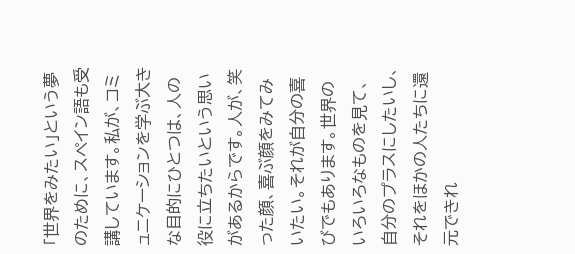「世界をみたい」という夢のために、スペイン語も受講しています。私が、コミュニケーションを学ぶ大きな目的にひとつは、人の役に立ちたいという思いがあるからです。人が、笑った顔、喜ぶ顔をみてみいたい。それが自分の喜びでもあります。世界のいろいろなものを見て、自分のプラスにしたいし、それをほかの人たちに還元できれ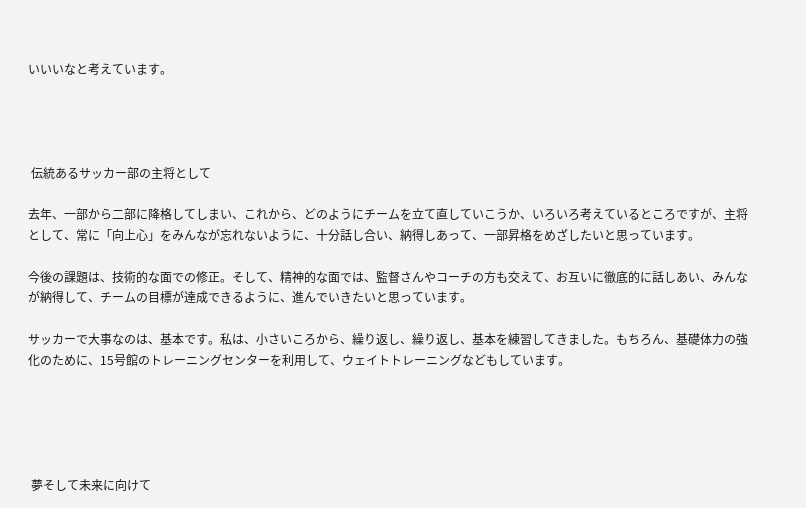いいいなと考えています。




 伝統あるサッカー部の主将として

去年、一部から二部に降格してしまい、これから、どのようにチームを立て直していこうか、いろいろ考えているところですが、主将として、常に「向上心」をみんなが忘れないように、十分話し合い、納得しあって、一部昇格をめざしたいと思っています。

今後の課題は、技術的な面での修正。そして、精神的な面では、監督さんやコーチの方も交えて、お互いに徹底的に話しあい、みんなが納得して、チームの目標が達成できるように、進んでいきたいと思っています。

サッカーで大事なのは、基本です。私は、小さいころから、繰り返し、繰り返し、基本を練習してきました。もちろん、基礎体力の強化のために、15号館のトレーニングセンターを利用して、ウェイトトレーニングなどもしています。





 夢そして未来に向けて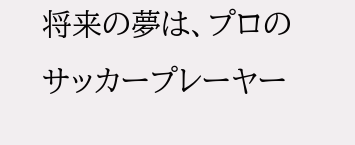将来の夢は、プロのサッカープレーヤー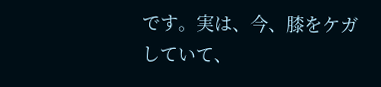です。実は、今、膝をケガしていて、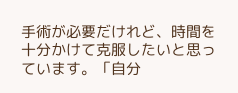手術が必要だけれど、時間を十分かけて克服したいと思っています。「自分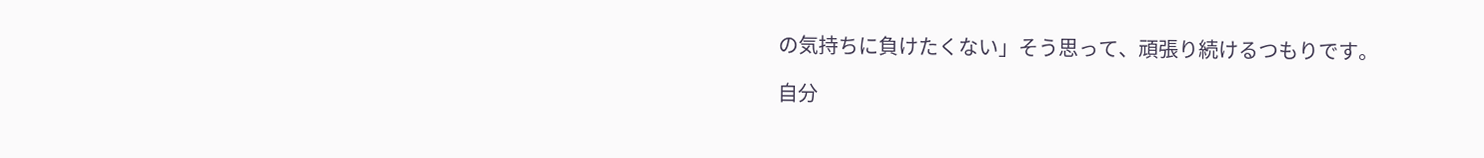の気持ちに負けたくない」そう思って、頑張り続けるつもりです。

自分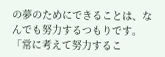の夢のためにできることは、なんでも努力するつもりです。「常に考えて努力するこ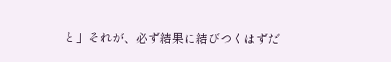と」それが、必ず結果に結びつくはずだ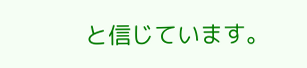と信じています。